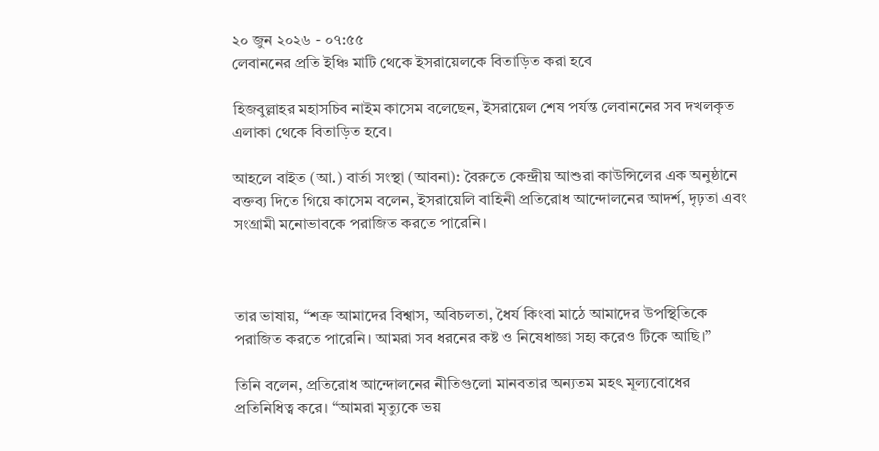২০ জুন ২০২৬ - ০৭:৫৫
লেবাননের প্রতি ইঞ্চি মাটি থেকে ইসরায়েলকে বিতাড়িত করা হবে

হিজবুল্লাহর মহাসচিব নাইম কাসেম বলেছেন, ইসরায়েল শেষ পর্যন্ত লেবাননের সব দখলকৃত এলাকা থেকে বিতাড়িত হবে।

আহলে বাইত (আ.) বার্তা সংস্থা (আবনা): বৈরুতে কেন্দ্রীয় আশুরা কাউন্সিলের এক অনুষ্ঠানে বক্তব্য দিতে গিয়ে কাসেম বলেন, ইসরায়েলি বাহিনী প্রতিরোধ আন্দোলনের আদর্শ, দৃঢ়তা এবং সংগ্রামী মনোভাবকে পরাজিত করতে পারেনি।



তার ভাষায়, “শত্রু আমাদের বিশ্বাস, অবিচলতা, ধৈর্য কিংবা মাঠে আমাদের উপস্থিতিকে পরাজিত করতে পারেনি। আমরা সব ধরনের কষ্ট ও নিষেধাজ্ঞা সহ্য করেও টিকে আছি।”

তিনি বলেন, প্রতিরোধ আন্দোলনের নীতিগুলো মানবতার অন্যতম মহৎ মূল্যবোধের প্রতিনিধিত্ব করে। “আমরা মৃত্যুকে ভয়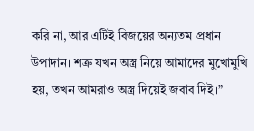করি না, আর এটিই বিজয়ের অন্যতম প্রধান উপাদান। শত্রু যখন অস্ত্র নিয়ে আমাদের মুখোমুখি হয়, তখন আমরাও অস্ত্র দিয়েই জবাব দিই।”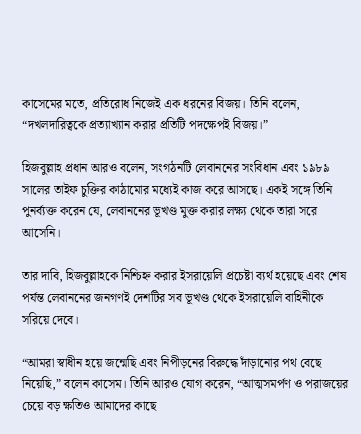কাসেমের মতে, প্রতিরোধ নিজেই এক ধরনের বিজয়। তিনি বলেন, “দখলদারিত্বকে প্রত্যাখ্যান করার প্রতিটি পদক্ষেপই বিজয়।”

হিজবুল্লাহ প্রধান আরও বলেন, সংগঠনটি লেবাননের সংবিধান এবং ১৯৮৯ সালের তাইফ চুক্তির কাঠামোর মধ্যেই কাজ করে আসছে। একই সঙ্গে তিনি পুনর্ব্যক্ত করেন যে, লেবাননের ভূখণ্ড মুক্ত করার লক্ষ্য থেকে তারা সরে আসেনি।

তার দাবি, হিজবুল্লাহকে নিশ্চিহ্ন করার ইসরায়েলি প্রচেষ্টা ব্যর্থ হয়েছে এবং শেষ পর্যন্ত লেবাননের জনগণই দেশটির সব ভূখণ্ড থেকে ইসরায়েলি বাহিনীকে সরিয়ে দেবে।

“আমরা স্বাধীন হয়ে জন্মেছি এবং নিপীড়নের বিরুদ্ধে দাঁড়ানোর পথ বেছে নিয়েছি,” বলেন কাসেম। তিনি আরও যোগ করেন, “আত্মসমর্পণ ও পরাজয়ের চেয়ে বড় ক্ষতিও আমাদের কাছে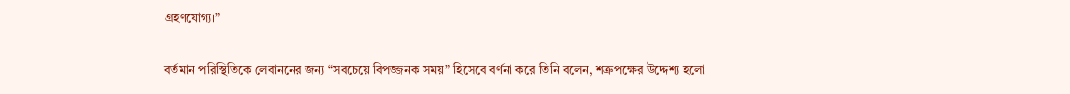গ্রহণযোগ্য।”

বর্তমান পরিস্থিতিকে লেবাননের জন্য “সবচেয়ে বিপজ্জনক সময়” হিসেবে বর্ণনা করে তিনি বলেন, শত্রুপক্ষের উদ্দেশ্য হলো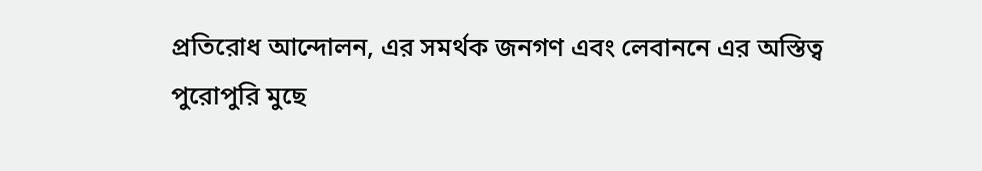প্রতিরোধ আন্দোলন, এর সমর্থক জনগণ এবং লেবাননে এর অস্তিত্ব পুরোপুরি মুছে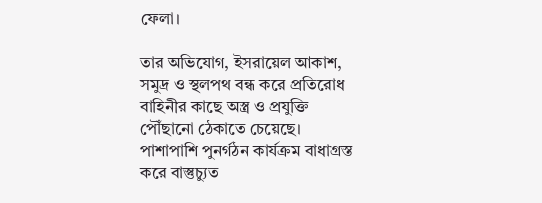ফেলা।

তার অভিযোগ, ইসরায়েল আকাশ, সমুদ্র ও স্থলপথ বন্ধ করে প্রতিরোধ বাহিনীর কাছে অস্ত্র ও প্রযুক্তি পৌঁছানো ঠেকাতে চেয়েছে। পাশাপাশি পুনর্গঠন কার্যক্রম বাধাগ্রস্ত করে বাস্তুচ্যুত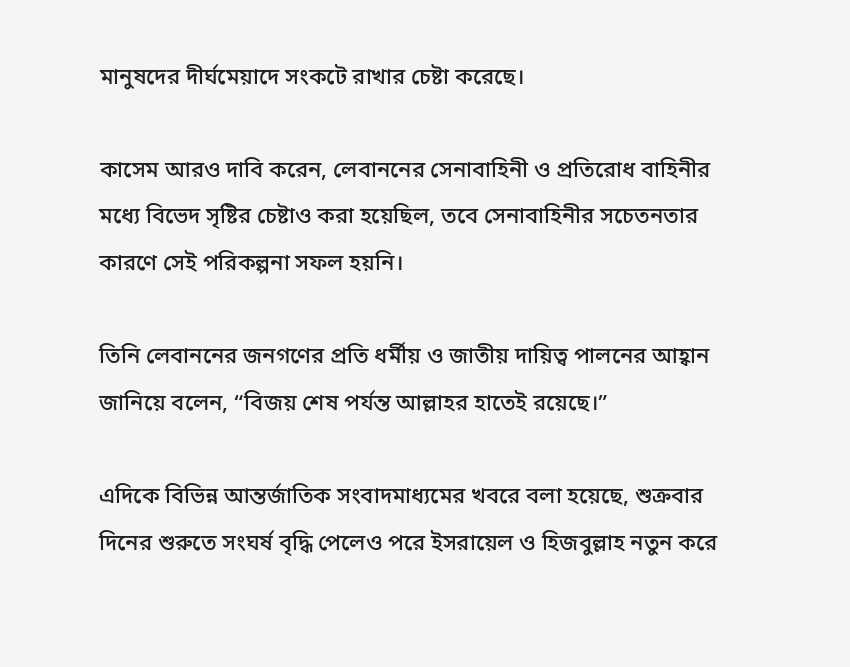মানুষদের দীর্ঘমেয়াদে সংকটে রাখার চেষ্টা করেছে।

কাসেম আরও দাবি করেন, লেবাননের সেনাবাহিনী ও প্রতিরোধ বাহিনীর মধ্যে বিভেদ সৃষ্টির চেষ্টাও করা হয়েছিল, তবে সেনাবাহিনীর সচেতনতার কারণে সেই পরিকল্পনা সফল হয়নি।

তিনি লেবাননের জনগণের প্রতি ধর্মীয় ও জাতীয় দায়িত্ব পালনের আহ্বান জানিয়ে বলেন, “বিজয় শেষ পর্যন্ত আল্লাহর হাতেই রয়েছে।”

এদিকে বিভিন্ন আন্তর্জাতিক সংবাদমাধ্যমের খবরে বলা হয়েছে, শুক্রবার দিনের শুরুতে সংঘর্ষ বৃদ্ধি পেলেও পরে ইসরায়েল ও হিজবুল্লাহ নতুন করে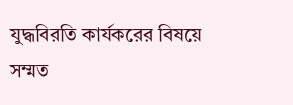যুদ্ধবিরতি কার্যকরের বিষয়ে সম্মত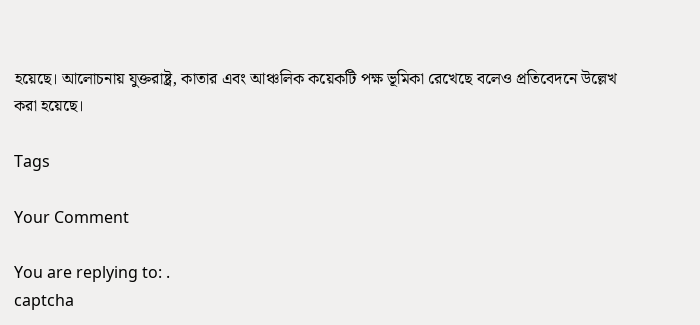হয়েছে। আলোচনায় যুক্তরাষ্ট্র, কাতার এবং আঞ্চলিক কয়েকটি পক্ষ ভূমিকা রেখেছে বলেও প্রতিবেদনে উল্লেখ করা হয়েছে।

Tags

Your Comment

You are replying to: .
captcha